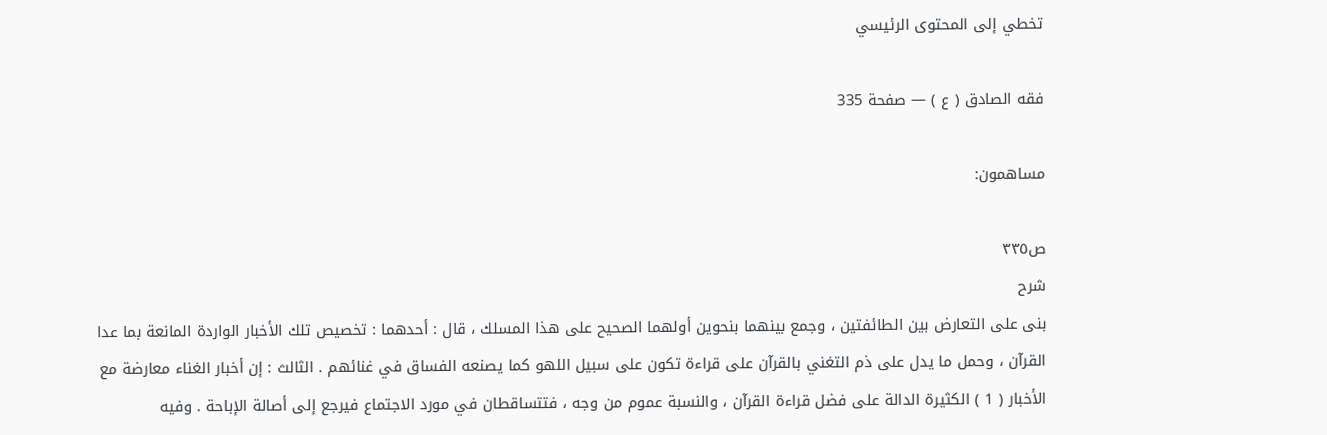تخطي إلى المحتوى الرئيسي

فقه الصادق ( ع ) — صفحة 335

مساهمون:

ص٣٣٥
شرح
بنى على التعارض بين الطائفتين ، وجمع بينهما بنحوين أولهما الصحيح على هذا المسلك ، قال : أحدهما : تخصيص تلك الأخبار الواردة المانعة بما عدا القرآن ، وحمل ما يدل على ذم التغني بالقرآن على قراءة تكون على سبيل اللهو كما يصنعه الفساق في غنائهم . الثالث : إن أخبار الغناء معارضة مع الأخبار ( 1 ) الكثيرة الدالة على فضل قراءة القرآن ، والنسبة عموم من وجه ، فتتساقطان في مورد الاجتماع فيرجع إلى أصالة الإباحة . وفيه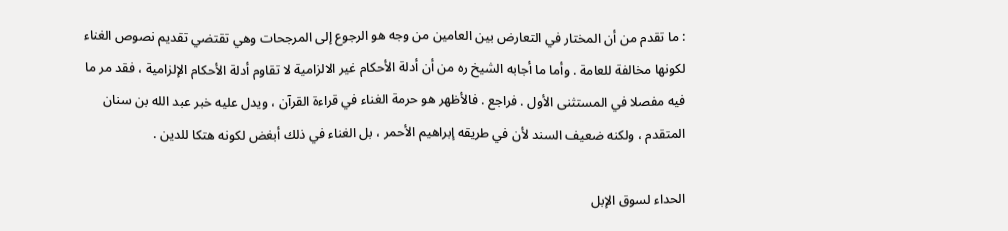: ما تقدم من أن المختار في التعارض بين العامين من وجه هو الرجوع إلى المرجحات وهي تقتضي تقديم نصوص الغناء لكونها مخالفة للعامة . وأما ما أجابه الشيخ ره من أن أدلة الأحكام غير الالزامية لا تقاوم أدلة الأحكام الإلزامية ، فقد مر ما فيه مفصلا في المستثنى الأول . فراجع . فالأظهر هو حرمة الغناء في قراءة القرآن ، ويدل عليه خبر عبد الله بن سنان المتقدم ، ولكنه ضعيف السند لأن في طريقه إبراهيم الأحمر ، بل الغناء في ذلك أبغض لكونه هتكا للدين .

الحداء لسوق الإبل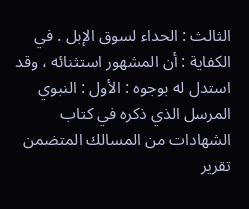الثالث : الحداء لسوق الإبل . في الكفاية : أن المشهور استثنائه ، وقد استدل له بوجوه : الأول : النبوي المرسل الذي ذكره في كتاب الشهادات من المسالك المتضمن تقرير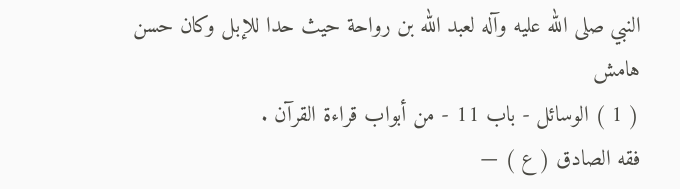النبي صلى الله عليه وآله لعبد الله بن رواحة حيث حدا للإبل وكان حسن
هامش
( 1 ) الوسائل - باب 11 - من أبواب قراءة القرآن .
فقه الصادق ( ع ) —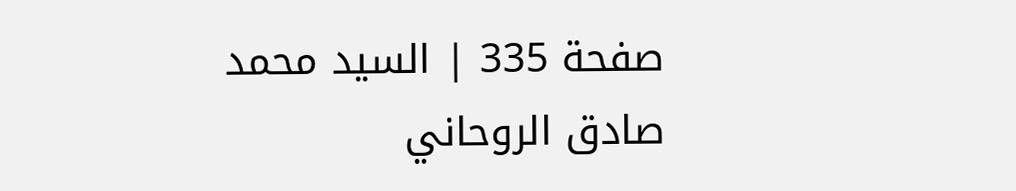صفحة 335 | السيد محمد صادق الروحاني